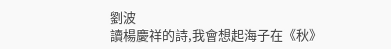劉波
讀楊慶祥的詩,我會想起海子在《秋》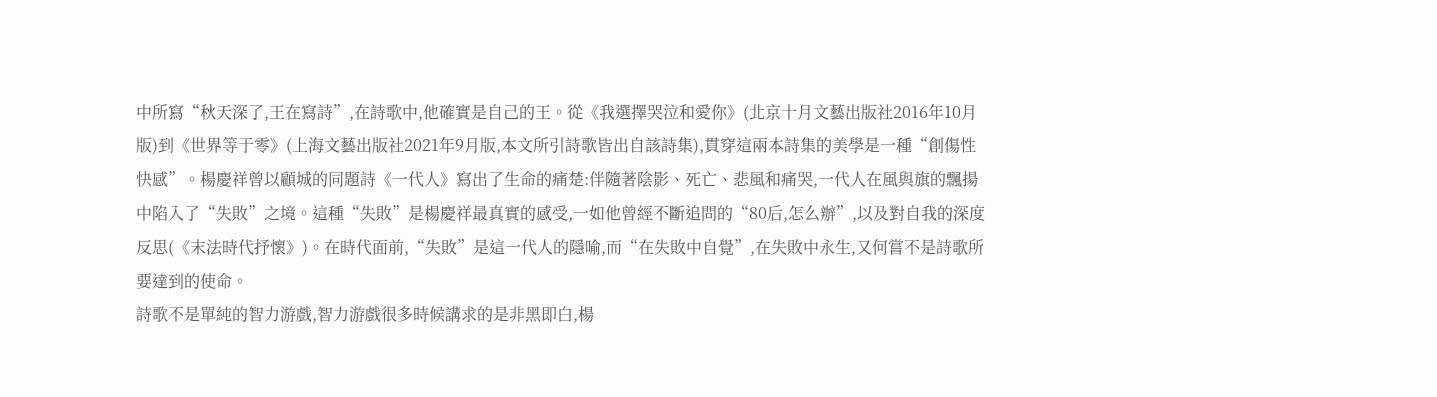中所寫“秋天深了,王在寫詩”,在詩歌中,他確實是自己的王。從《我選擇哭泣和愛你》(北京十月文藝出版社2016年10月版)到《世界等于零》(上海文藝出版社2021年9月版,本文所引詩歌皆出自該詩集),貫穿這兩本詩集的美學是一種“創傷性快感”。楊慶祥曾以顧城的同題詩《一代人》寫出了生命的痛楚:伴隨著陰影、死亡、悲風和痛哭,一代人在風與旗的飄揚中陷入了“失敗”之境。這種“失敗”是楊慶祥最真實的感受,一如他曾經不斷追問的“80后,怎么辦”,以及對自我的深度反思(《末法時代抒懷》)。在時代面前,“失敗”是這一代人的隱喻,而“在失敗中自覺”,在失敗中永生,又何嘗不是詩歌所要達到的使命。
詩歌不是單純的智力游戲,智力游戲很多時候講求的是非黑即白,楊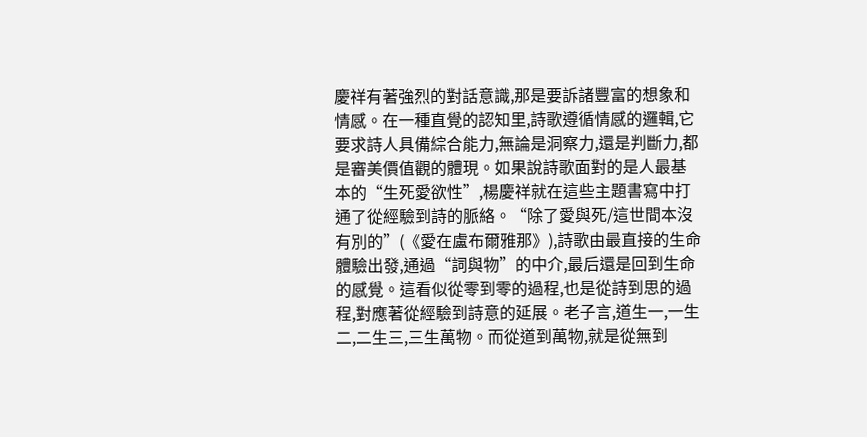慶祥有著強烈的對話意識,那是要訴諸豐富的想象和情感。在一種直覺的認知里,詩歌遵循情感的邏輯,它要求詩人具備綜合能力,無論是洞察力,還是判斷力,都是審美價值觀的體現。如果說詩歌面對的是人最基本的“生死愛欲性”,楊慶祥就在這些主題書寫中打通了從經驗到詩的脈絡。“除了愛與死/這世間本沒有別的”(《愛在盧布爾雅那》),詩歌由最直接的生命體驗出發,通過“詞與物”的中介,最后還是回到生命的感覺。這看似從零到零的過程,也是從詩到思的過程,對應著從經驗到詩意的延展。老子言,道生一,一生二,二生三,三生萬物。而從道到萬物,就是從無到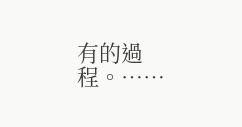有的過程。……